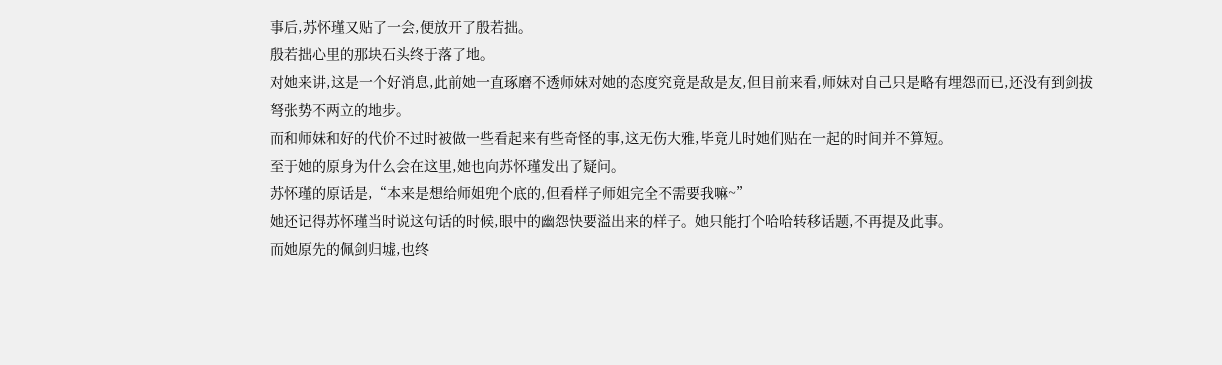事后,苏怀瑾又贴了一会,便放开了殷若拙。
殷若拙心里的那块石头终于落了地。
对她来讲,这是一个好消息,此前她一直琢磨不透师妹对她的态度究竟是敌是友,但目前来看,师妹对自己只是略有埋怨而已,还没有到剑拔弩张势不两立的地步。
而和师妹和好的代价不过时被做一些看起来有些奇怪的事,这无伤大雅,毕竟儿时她们贴在一起的时间并不算短。
至于她的原身为什么会在这里,她也向苏怀瑾发出了疑问。
苏怀瑾的原话是,“本来是想给师姐兜个底的,但看样子师姐完全不需要我嘛~”
她还记得苏怀瑾当时说这句话的时候,眼中的幽怨快要溢出来的样子。她只能打个哈哈转移话题,不再提及此事。
而她原先的佩剑归墟,也终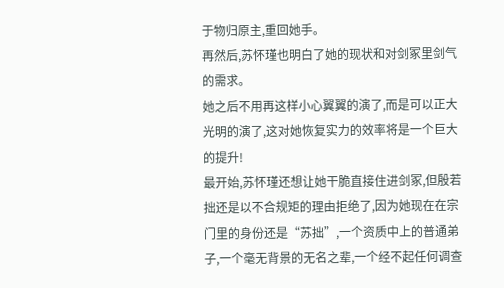于物归原主,重回她手。
再然后,苏怀瑾也明白了她的现状和对剑冢里剑气的需求。
她之后不用再这样小心翼翼的演了,而是可以正大光明的演了,这对她恢复实力的效率将是一个巨大的提升!
最开始,苏怀瑾还想让她干脆直接住进剑冢,但殷若拙还是以不合规矩的理由拒绝了,因为她现在在宗门里的身份还是“苏拙”,一个资质中上的普通弟子,一个毫无背景的无名之辈,一个经不起任何调查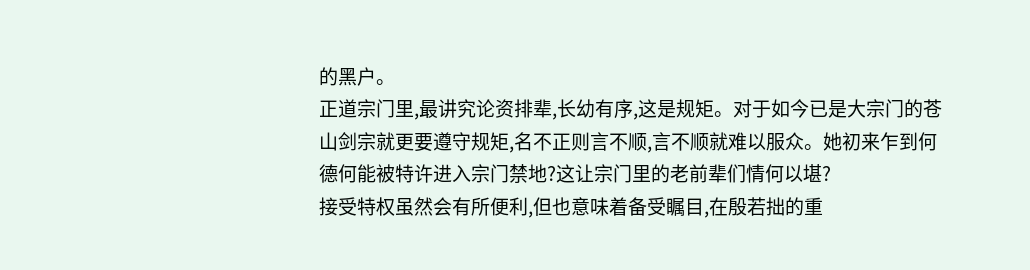的黑户。
正道宗门里,最讲究论资排辈,长幼有序,这是规矩。对于如今已是大宗门的苍山剑宗就更要遵守规矩,名不正则言不顺,言不顺就难以服众。她初来乍到何德何能被特许进入宗门禁地?这让宗门里的老前辈们情何以堪?
接受特权虽然会有所便利,但也意味着备受瞩目,在殷若拙的重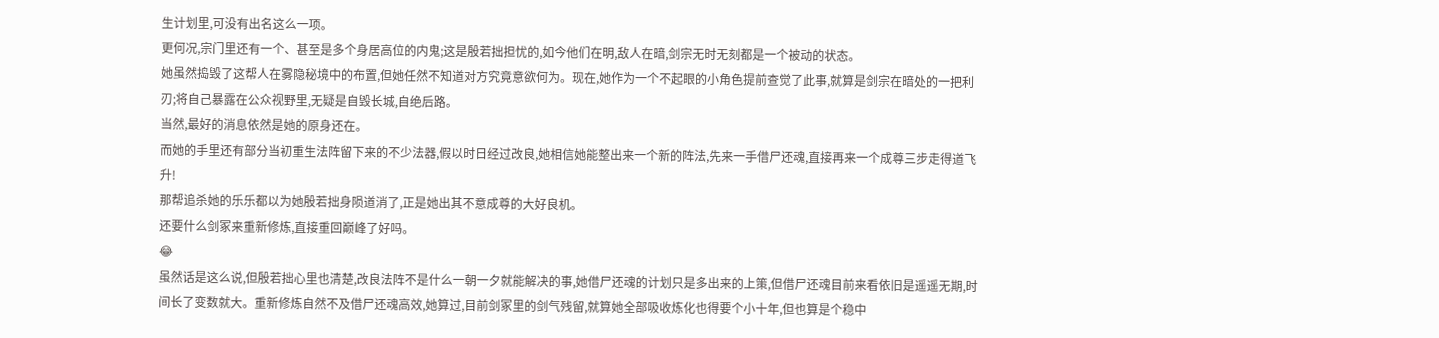生计划里,可没有出名这么一项。
更何况,宗门里还有一个、甚至是多个身居高位的内鬼;这是殷若拙担忧的,如今他们在明,敌人在暗,剑宗无时无刻都是一个被动的状态。
她虽然捣毁了这帮人在雾隐秘境中的布置,但她任然不知道对方究竟意欲何为。现在,她作为一个不起眼的小角色提前查觉了此事,就算是剑宗在暗处的一把利刃;将自己暴露在公众视野里,无疑是自毁长城,自绝后路。
当然,最好的消息依然是她的原身还在。
而她的手里还有部分当初重生法阵留下来的不少法器,假以时日经过改良,她相信她能整出来一个新的阵法,先来一手借尸还魂,直接再来一个成尊三步走得道飞升!
那帮追杀她的乐乐都以为她殷若拙身陨道消了,正是她出其不意成尊的大好良机。
还要什么剑冢来重新修炼,直接重回巅峰了好吗。
😂
虽然话是这么说,但殷若拙心里也清楚,改良法阵不是什么一朝一夕就能解决的事,她借尸还魂的计划只是多出来的上策,但借尸还魂目前来看依旧是遥遥无期,时间长了变数就大。重新修炼自然不及借尸还魂高效,她算过,目前剑冢里的剑气残留,就算她全部吸收炼化也得要个小十年,但也算是个稳中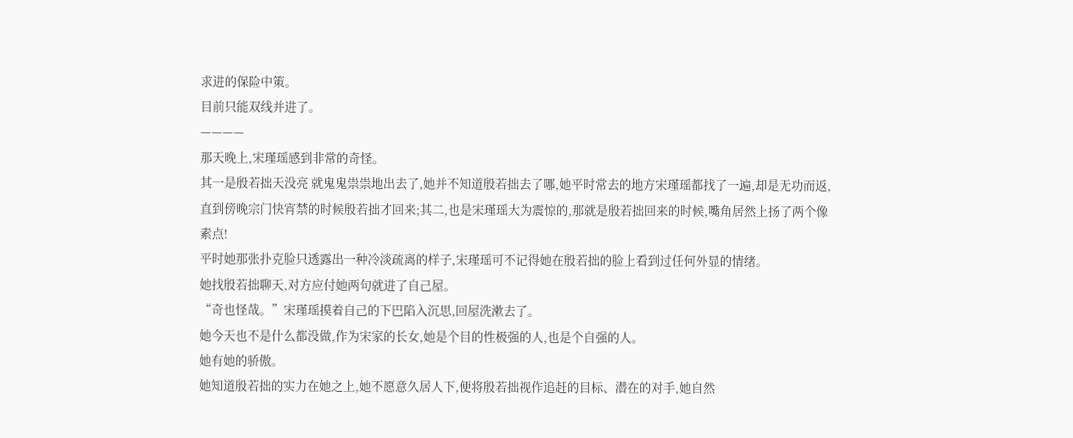求进的保险中策。
目前只能双线并进了。
————
那天晚上,宋瑾瑶感到非常的奇怪。
其一是殷若拙天没亮 就鬼鬼祟祟地出去了,她并不知道殷若拙去了哪,她平时常去的地方宋瑾瑶都找了一遍,却是无功而返,直到傍晚宗门快宵禁的时候殷若拙才回来;其二,也是宋瑾瑶大为震惊的,那就是殷若拙回来的时候,嘴角居然上扬了两个像素点!
平时她那张扑克脸只透露出一种冷淡疏离的样子,宋瑾瑶可不记得她在殷若拙的脸上看到过任何外显的情绪。
她找殷若拙聊天,对方应付她两句就进了自己屋。
“奇也怪哉。”宋瑾瑶摸着自己的下巴陷入沉思,回屋洗漱去了。
她今天也不是什么都没做,作为宋家的长女,她是个目的性极强的人,也是个自强的人。
她有她的骄傲。
她知道殷若拙的实力在她之上,她不愿意久居人下,便将殷若拙视作追赶的目标、潜在的对手,她自然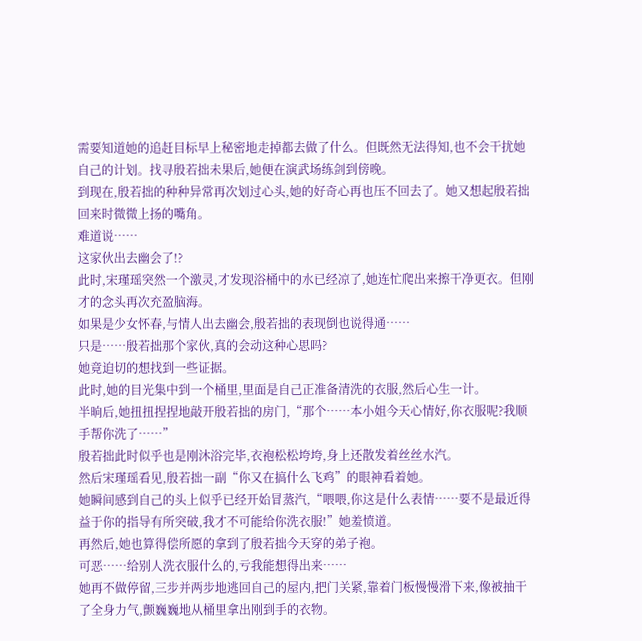需要知道她的追赶目标早上秘密地走掉都去做了什么。但既然无法得知,也不会干扰她自己的计划。找寻殷若拙未果后,她便在演武场练剑到傍晚。
到现在,殷若拙的种种异常再次划过心头,她的好奇心再也压不回去了。她又想起殷若拙回来时微微上扬的嘴角。
难道说……
这家伙出去幽会了!?
此时,宋瑾瑶突然一个激灵,才发现浴桶中的水已经凉了,她连忙爬出来擦干净更衣。但刚才的念头再次充盈脑海。
如果是少女怀春,与情人出去幽会,殷若拙的表现倒也说得通……
只是……殷若拙那个家伙,真的会动这种心思吗?
她竟迫切的想找到一些证据。
此时,她的目光集中到一个桶里,里面是自己正准备清洗的衣服,然后心生一计。
半晌后,她扭扭捏捏地敲开殷若拙的房门,“那个……本小姐今天心情好,你衣服呢?我顺手帮你洗了……”
殷若拙此时似乎也是刚沐浴完毕,衣袍松松垮垮,身上还散发着丝丝水汽。
然后宋瑾瑶看见,殷若拙一副“你又在搞什么飞鸡”的眼神看着她。
她瞬间感到自己的头上似乎已经开始冒蒸汽,“喂喂,你这是什么表情……要不是最近得益于你的指导有所突破,我才不可能给你洗衣服!”她羞愤道。
再然后,她也算得偿所愿的拿到了殷若拙今天穿的弟子袍。
可恶……给别人洗衣服什么的,亏我能想得出来……
她再不做停留,三步并两步地逃回自己的屋内,把门关紧,靠着门板慢慢滑下来,像被抽干了全身力气,颤巍巍地从桶里拿出刚到手的衣物。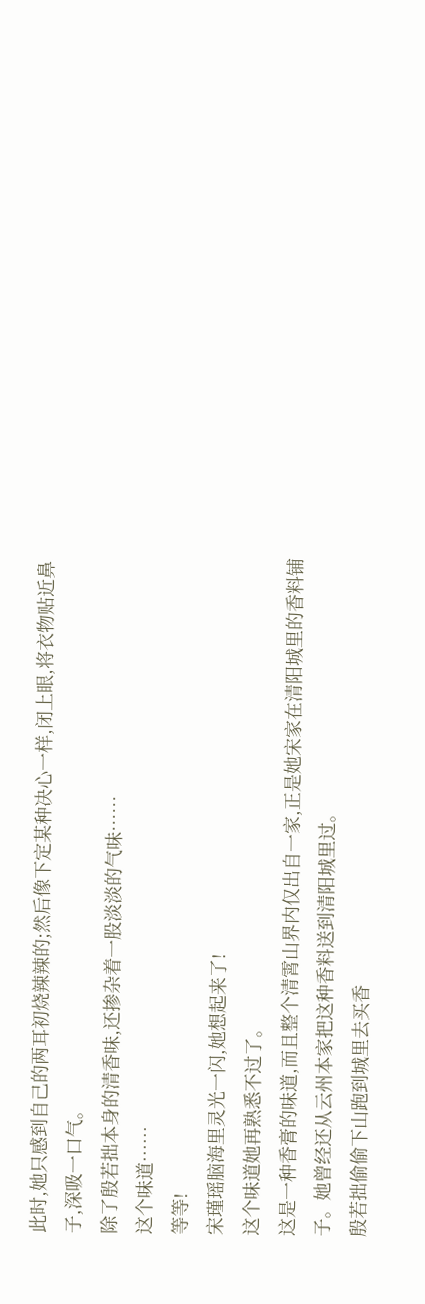此时,她只感到自己的两耳初烧辣辣的;然后像下定某种决心一样,闭上眼,将衣物贴近鼻子,深吸一口气。
除了殷若拙本身的清香味,还掺杂着一股淡淡的气味……
这个味道……
等等!
宋瑾瑶脑海里灵光一闪,她想起来了!
这个味道她再熟悉不过了。
这是一种香膏的味道,而且整个清霄山界内仅出自一家,正是她宋家在清阳城里的香料铺子。她曾经还从云州本家把这种香料送到清阳城里过。
殷若拙偷偷下山跑到城里去买香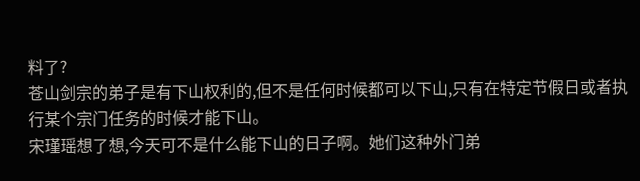料了?
苍山剑宗的弟子是有下山权利的,但不是任何时候都可以下山,只有在特定节假日或者执行某个宗门任务的时候才能下山。
宋瑾瑶想了想,今天可不是什么能下山的日子啊。她们这种外门弟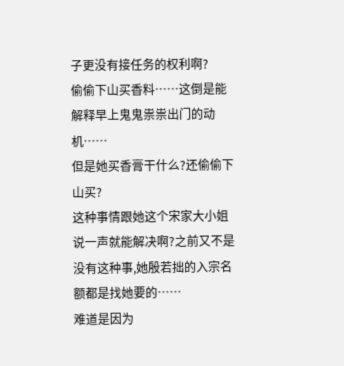子更没有接任务的权利啊?
偷偷下山买香料……这倒是能解释早上鬼鬼祟祟出门的动机……
但是她买香膏干什么?还偷偷下山买?
这种事情跟她这个宋家大小姐说一声就能解决啊?之前又不是没有这种事,她殷若拙的入宗名额都是找她要的……
难道是因为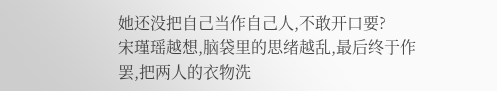她还没把自己当作自己人,不敢开口要?
宋瑾瑶越想,脑袋里的思绪越乱,最后终于作罢,把两人的衣物洗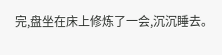完,盘坐在床上修炼了一会,沉沉睡去。